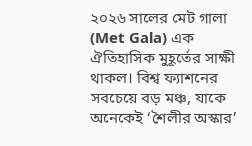২০২৬ সালের মেট গালা (Met Gala) এক ঐতিহাসিক মুহূর্তের সাক্ষী থাকল। বিশ্ব ফ্যাশনের সবচেয়ে বড় মঞ্চ, যাকে অনেকেই ‘শৈলীর অস্কার’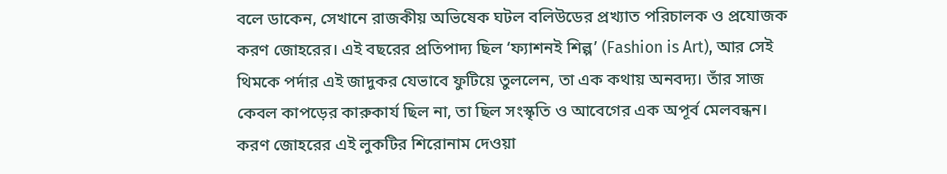বলে ডাকেন, সেখানে রাজকীয় অভিষেক ঘটল বলিউডের প্রখ্যাত পরিচালক ও প্রযোজক করণ জোহরের। এই বছরের প্রতিপাদ্য ছিল ‘ফ্যাশনই শিল্প’ (Fashion is Art), আর সেই থিমকে পর্দার এই জাদুকর যেভাবে ফুটিয়ে তুললেন, তা এক কথায় অনবদ্য। তাঁর সাজ কেবল কাপড়ের কারুকার্য ছিল না, তা ছিল সংস্কৃতি ও আবেগের এক অপূর্ব মেলবন্ধন।
করণ জোহরের এই লুকটির শিরোনাম দেওয়া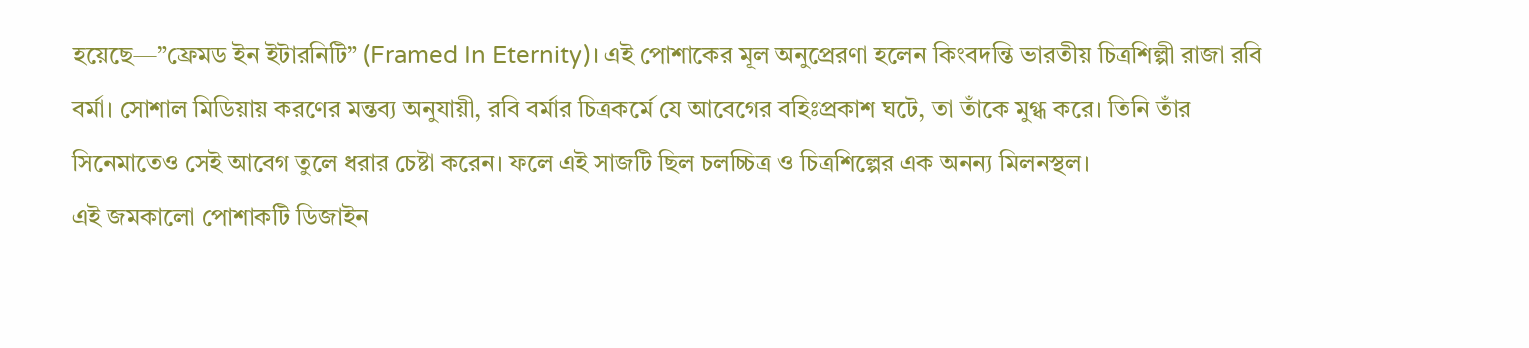হয়েছে—”ফ্রেমড ইন ইটারনিটি” (Framed In Eternity)। এই পোশাকের মূল অনুপ্রেরণা হলেন কিংবদন্তি ভারতীয় চিত্রশিল্পী রাজা রবি বর্মা। সোশাল মিডিয়ায় করণের মন্তব্য অনুযায়ী, রবি বর্মার চিত্রকর্মে যে আবেগের বহিঃপ্রকাশ ঘটে, তা তাঁকে মুগ্ধ করে। তিনি তাঁর সিনেমাতেও সেই আবেগ তুলে ধরার চেষ্টা করেন। ফলে এই সাজটি ছিল চলচ্চিত্র ও চিত্রশিল্পের এক অনন্য মিলনস্থল।
এই জমকালো পোশাকটি ডিজাইন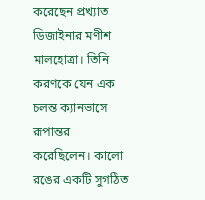করেছেন প্রখ্যাত ডিজাইনার মণীশ মালহোত্রা। তিনি করণকে যেন এক চলন্ত ক্যানভাসে রূপান্তর করেছিলেন। কালো রঙের একটি সুগঠিত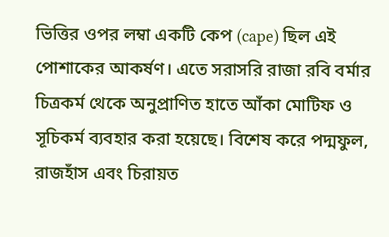ভিত্তির ওপর লম্বা একটি কেপ (cape) ছিল এই পোশাকের আকর্ষণ। এতে সরাসরি রাজা রবি বর্মার চিত্রকর্ম থেকে অনুপ্রাণিত হাতে আঁকা মোটিফ ও সূচিকর্ম ব্যবহার করা হয়েছে। বিশেষ করে পদ্মফুল, রাজহাঁস এবং চিরায়ত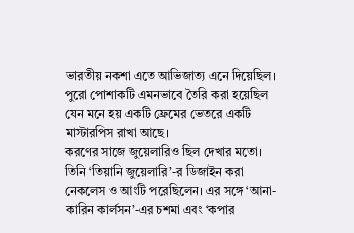ভারতীয় নকশা এতে আভিজাত্য এনে দিয়েছিল। পুরো পোশাকটি এমনভাবে তৈরি করা হয়েছিল যেন মনে হয় একটি ফ্রেমের ভেতরে একটি মাস্টারপিস রাখা আছে।
করণের সাজে জুয়েলারিও ছিল দেখার মতো। তিনি ‘তিয়ানি জুয়েলারি’-র ডিজাইন করা নেকলেস ও আংটি পরেছিলেন। এর সঙ্গে ‘আনা-কারিন কার্লসন’-এর চশমা এবং ‘কপার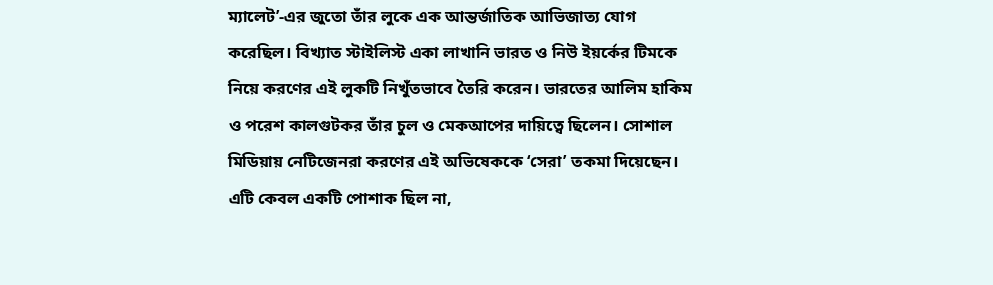ম্যালেট’-এর জুতো তাঁর লুকে এক আন্তর্জাতিক আভিজাত্য যোগ করেছিল। বিখ্যাত স্টাইলিস্ট একা লাখানি ভারত ও নিউ ইয়র্কের টিমকে নিয়ে করণের এই লুকটি নিখুঁতভাবে তৈরি করেন। ভারতের আলিম হাকিম ও পরেশ কালগুটকর তাঁর চুল ও মেকআপের দায়িত্বে ছিলেন। সোশাল মিডিয়ায় নেটিজেনরা করণের এই অভিষেককে ‘সেরা’ তকমা দিয়েছেন। এটি কেবল একটি পোশাক ছিল না,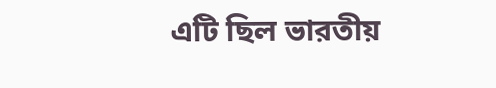এটি ছিল ভারতীয়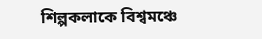শিল্পকলাকে বিশ্বমঞ্চে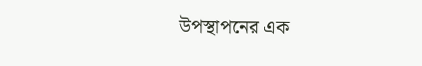উপস্থাপনের এক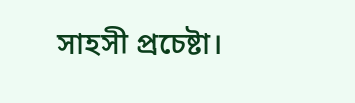সাহসী প্রচেষ্টা।